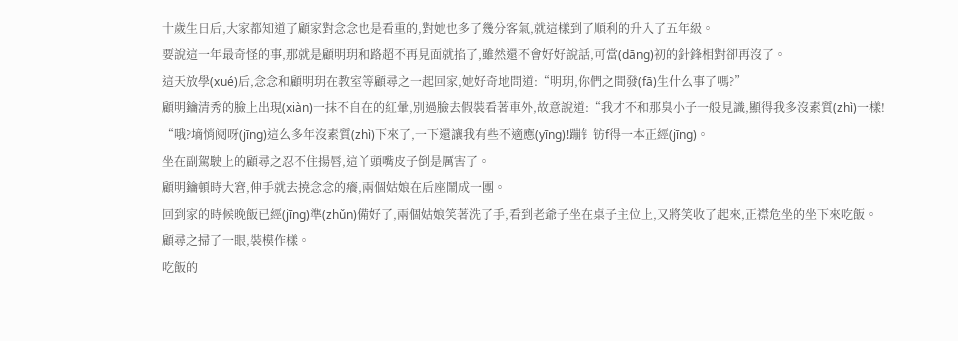十歲生日后,大家都知道了顧家對念念也是看重的,對她也多了幾分客氣,就這樣到了順利的升入了五年級。
要說這一年最奇怪的事,那就是顧明玥和路超不再見面就掐了,雖然還不會好好說話,可當(dāng)初的針鋒相對卻再沒了。
這天放學(xué)后,念念和顧明玥在教室等顧尋之一起回家,她好奇地問道:“明玥,你們之間發(fā)生什么事了嗎?”
顧明鑰清秀的臉上出現(xiàn)一抹不自在的紅暈,別過臉去假裝看著車外,故意說道:“我才不和那臭小子一般見識,顯得我多沒素質(zhì)一樣!
“哦?墒悄阋呀(jīng)這么多年沒素質(zhì)下來了,一下還讓我有些不適應(yīng)!蹦钅钫f得一本正經(jīng)。
坐在副駕駛上的顧尋之忍不住揚唇,這丫頭嘴皮子倒是厲害了。
顧明鑰頓時大窘,伸手就去撓念念的癢,兩個姑娘在后座鬧成一團。
回到家的時候晚飯已經(jīng)準(zhǔn)備好了,兩個姑娘笑著洗了手,看到老爺子坐在桌子主位上,又將笑收了起來,正襟危坐的坐下來吃飯。
顧尋之掃了一眼,裝模作樣。
吃飯的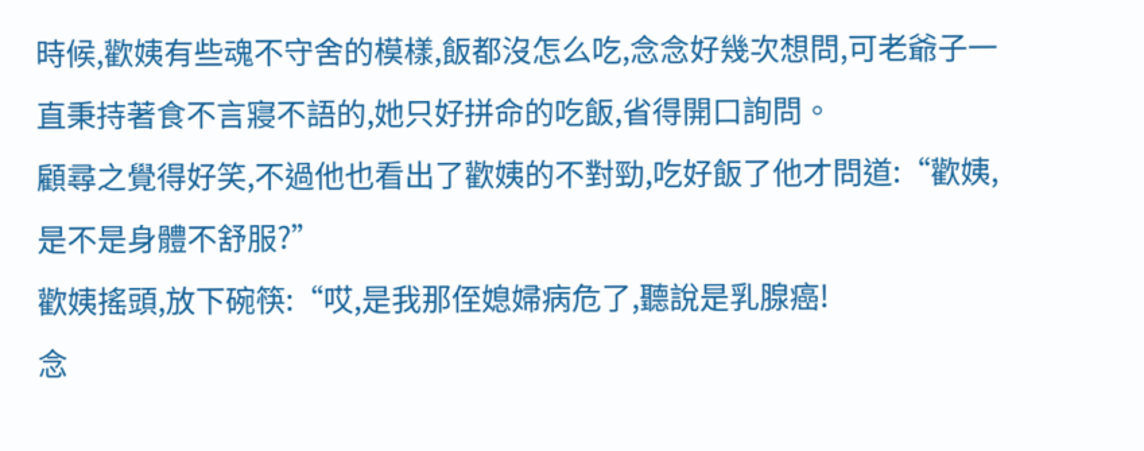時候,歡姨有些魂不守舍的模樣,飯都沒怎么吃,念念好幾次想問,可老爺子一直秉持著食不言寢不語的,她只好拼命的吃飯,省得開口詢問。
顧尋之覺得好笑,不過他也看出了歡姨的不對勁,吃好飯了他才問道:“歡姨,是不是身體不舒服?”
歡姨搖頭,放下碗筷:“哎,是我那侄媳婦病危了,聽說是乳腺癌!
念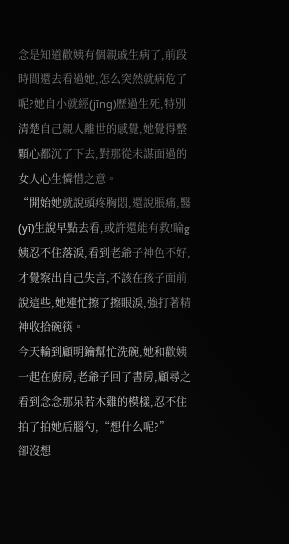念是知道歡姨有個親戚生病了,前段時間還去看過她,怎么突然就病危了呢?她自小就經(jīng)歷過生死,特別清楚自己親人離世的感覺,她覺得整顆心都沉了下去,對那從未謀面過的女人心生憐惜之意。
“開始她就說頭疼胸悶,還說脹痛,醫(yī)生說早點去看,或許還能有救!睔g姨忍不住落淚,看到老爺子神色不好,才覺察出自己失言,不該在孩子面前說這些,她連忙擦了擦眼淚,強打著精神收拾碗筷。
今天輪到顧明鑰幫忙洗碗,她和歡姨一起在廚房,老爺子回了書房,顧尋之看到念念那呆若木雞的模樣,忍不住拍了拍她后腦勺,“想什么呢?”
卻沒想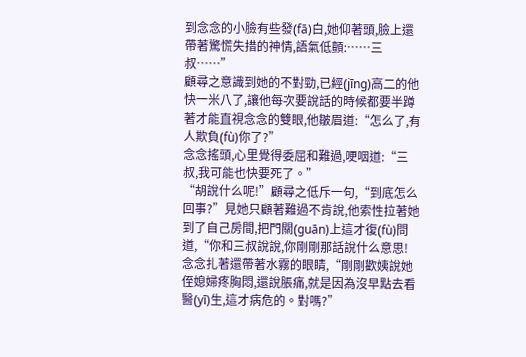到念念的小臉有些發(fā)白,她仰著頭,臉上還帶著驚慌失措的神情,語氣低顫:……三叔……”
顧尋之意識到她的不對勁,已經(jīng)高二的他快一米八了,讓他每次要說話的時候都要半蹲著才能直視念念的雙眼,他皺眉道:“怎么了,有人欺負(fù)你了?”
念念搖頭,心里覺得委屈和難過,哽咽道:“三叔,我可能也快要死了。”
“胡說什么呢!”顧尋之低斥一句,“到底怎么回事?”見她只顧著難過不肯說,他索性拉著她到了自己房間,把門關(guān)上這才復(fù)問道,“你和三叔說說,你剛剛那話說什么意思!
念念扎著還帶著水霧的眼睛,“剛剛歡姨說她侄媳婦疼胸悶,還說脹痛,就是因為沒早點去看醫(yī)生,這才病危的。對嗎?”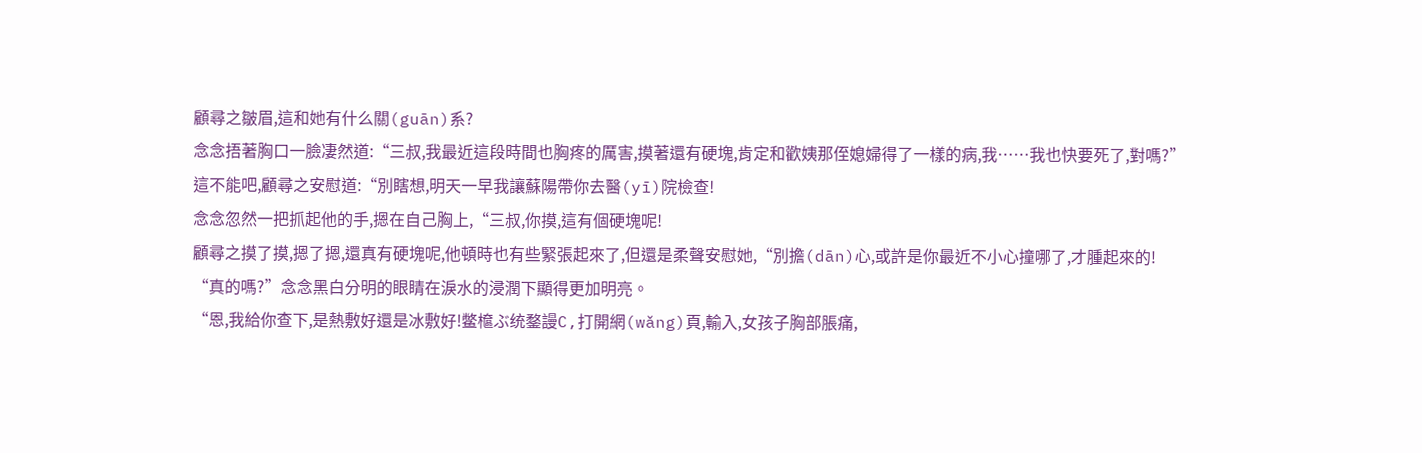顧尋之皺眉,這和她有什么關(guān)系?
念念捂著胸口一臉凄然道:“三叔,我最近這段時間也胸疼的厲害,摸著還有硬塊,肯定和歡姨那侄媳婦得了一樣的病,我……我也快要死了,對嗎?”
這不能吧,顧尋之安慰道:“別瞎想,明天一早我讓蘇陽帶你去醫(yī)院檢查!
念念忽然一把抓起他的手,摁在自己胸上,“三叔,你摸,這有個硬塊呢!
顧尋之摸了摸,摁了摁,還真有硬塊呢,他頓時也有些緊張起來了,但還是柔聲安慰她,“別擔(dān)心,或許是你最近不小心撞哪了,才腫起來的!
“真的嗎?”念念黑白分明的眼睛在淚水的浸潤下顯得更加明亮。
“恩,我給你查下,是熱敷好還是冰敷好!鳖檶ぶ统鍪謾C,打開網(wǎng)頁,輸入,女孩子胸部脹痛,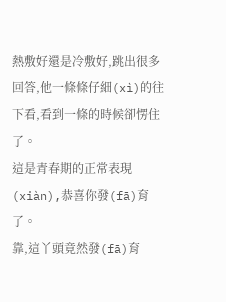熱敷好還是冷敷好,跳出很多回答,他一條條仔細(xì)的往下看,看到一條的時候卻愣住了。
這是青春期的正常表現(xiàn),恭喜你發(fā)育了。
靠,這丫頭竟然發(fā)育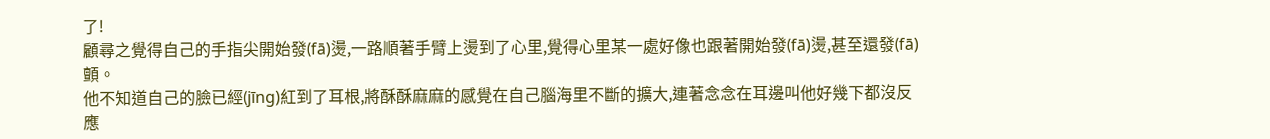了!
顧尋之覺得自己的手指尖開始發(fā)燙,一路順著手臂上燙到了心里,覺得心里某一處好像也跟著開始發(fā)燙,甚至還發(fā)顫。
他不知道自己的臉已經(jīng)紅到了耳根,將酥酥麻麻的感覺在自己腦海里不斷的擴大,連著念念在耳邊叫他好幾下都沒反應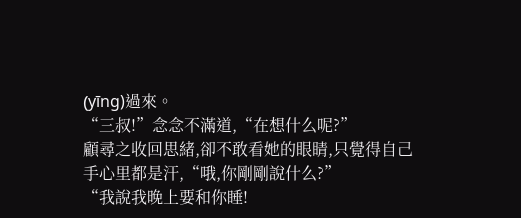(yīng)過來。
“三叔!”念念不滿道,“在想什么呢?”
顧尋之收回思緒,卻不敢看她的眼睛,只覺得自己手心里都是汗,“哦,你剛剛說什么?”
“我說我晚上要和你睡!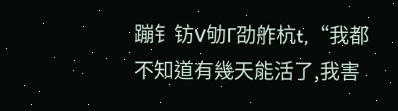蹦钅钫V劬Γ劭舴杭t,“我都不知道有幾天能活了,我害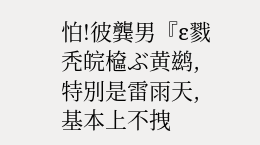怕!彼龔男『ε戮秃皖檶ぶ黄鹚,特別是雷雨天,基本上不拽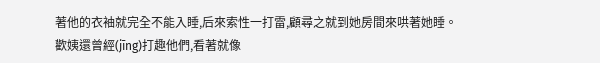著他的衣袖就完全不能入睡,后來索性一打雷,顧尋之就到她房間來哄著她睡。
歡姨還曾經(jīng)打趣他們,看著就像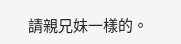請親兄妹一樣的。